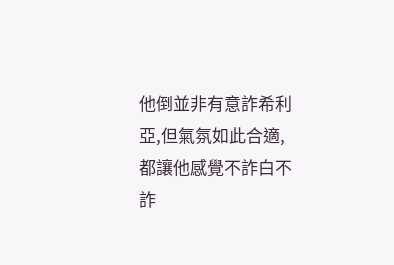他倒並非有意詐希利亞,但氣氛如此合適,都讓他感覺不詐白不詐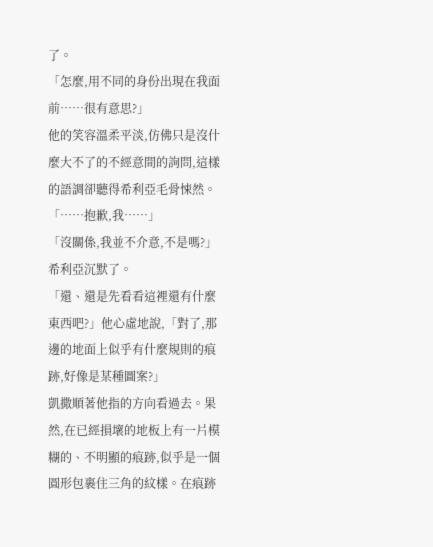了。
「怎麼,用不同的身份出現在我面前……很有意思?」
他的笑容溫柔平淡,仿佛只是沒什麼大不了的不經意間的詢問,這樣的語調卻聽得希利亞毛骨悚然。
「……抱歉,我……」
「沒關係,我並不介意,不是嗎?」
希利亞沉默了。
「還、還是先看看這裡還有什麼東西吧?」他心虛地說,「對了,那邊的地面上似乎有什麼規則的痕跡,好像是某種圖案?」
凱撒順著他指的方向看過去。果然,在已經損壞的地板上有一片模糊的、不明顯的痕跡,似乎是一個圓形包裹住三角的紋樣。在痕跡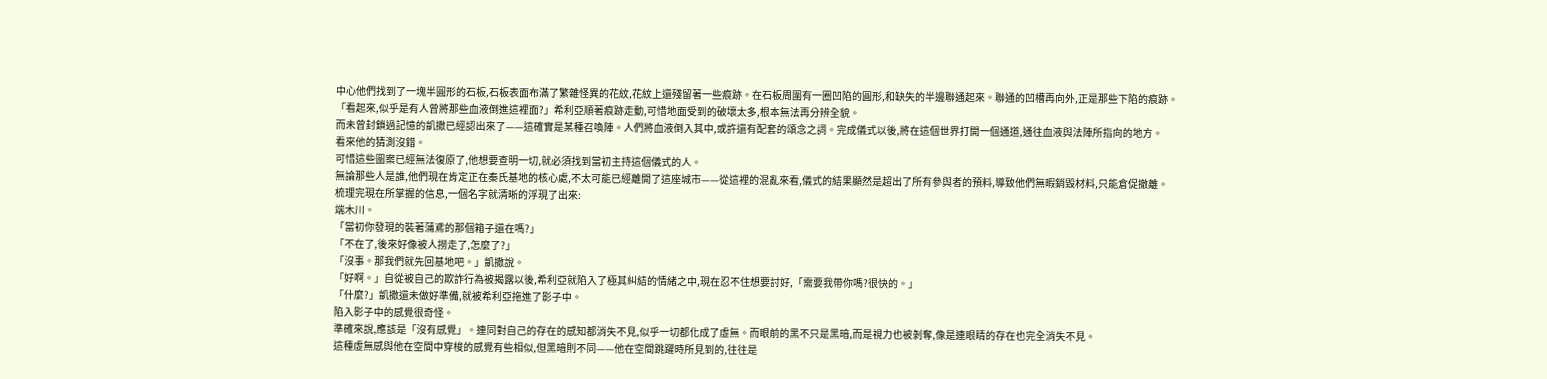中心他們找到了一塊半圓形的石板,石板表面布滿了繁雜怪異的花紋,花紋上還殘留著一些痕跡。在石板周圍有一圈凹陷的圓形,和缺失的半邊聯通起來。聯通的凹槽再向外,正是那些下陷的痕跡。
「看起來,似乎是有人曾將那些血液倒進這裡面?」希利亞順著痕跡走動,可惜地面受到的破壞太多,根本無法再分辨全貌。
而未曾封鎖過記憶的凱撒已經認出來了——這確實是某種召喚陣。人們將血液倒入其中,或許還有配套的頌念之詞。完成儀式以後,將在這個世界打開一個通道,通往血液與法陣所指向的地方。
看來他的猜測沒錯。
可惜這些圖案已經無法復原了,他想要查明一切,就必須找到當初主持這個儀式的人。
無論那些人是誰,他們現在肯定正在秦氏基地的核心處,不太可能已經離開了這座城市——從這裡的混亂來看,儀式的結果顯然是超出了所有參與者的預料,導致他們無暇銷毀材料,只能倉促撤離。
梳理完現在所掌握的信息,一個名字就清晰的浮現了出來:
端木川。
「當初你發現的裝著蒲鳶的那個箱子還在嗎?」
「不在了,後來好像被人撈走了,怎麼了?」
「沒事。那我們就先回基地吧。」凱撒說。
「好啊。」自從被自己的欺詐行為被揭露以後,希利亞就陷入了極其糾結的情緒之中,現在忍不住想要討好,「需要我帶你嗎?很快的。」
「什麼?」凱撒還未做好準備,就被希利亞拖進了影子中。
陷入影子中的感覺很奇怪。
準確來說,應該是「沒有感覺」。連同對自己的存在的感知都消失不見,似乎一切都化成了虛無。而眼前的黑不只是黑暗,而是視力也被剝奪,像是連眼睛的存在也完全消失不見。
這種虛無感與他在空間中穿梭的感覺有些相似,但黑暗則不同——他在空間跳躍時所見到的,往往是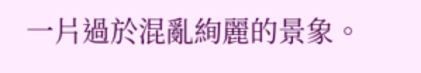一片過於混亂絢麗的景象。